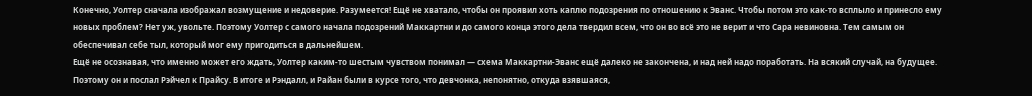Конечно, Уолтер сначала изображал возмущение и недоверие. Разумеется! Ещё не хватало, чтобы он проявил хоть каплю подозрения по отношению к Эванс. Чтобы потом это как-то всплыло и принесло ему новых проблем? Нет уж, увольте. Поэтому Уолтер с самого начала подозрений Маккартни и до самого конца этого дела твердил всем, что он во всё это не верит и что Сара невиновна. Тем самым он обеспечивал себе тыл, который мог ему пригодиться в дальнейшем.
Ещё не осознавая, что именно может его ждать, Уолтер каким-то шестым чувством понимал — схема Маккартни-Эванс ещё далеко не закончена, и над ней надо поработать. На всякий случай, на будущее. Поэтому он и послал Рэйчел к Прайсу. В итоге и Рэндалл, и Райан были в курсе того, что девчонка, непонятно, откуда взявшаяся,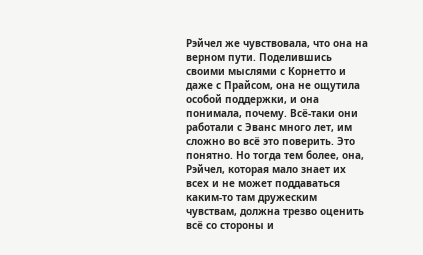Рэйчел же чувствовала, что она на верном пути. Поделившись своими мыслями с Корнетто и даже с Прайсом, она не ощутила особой поддержки, и она понимала, почему. Всё-таки они работали с Эванс много лет, им сложно во всё это поверить. Это понятно. Но тогда тем более, она, Рэйчел, которая мало знает их всех и не может поддаваться каким-то там дружеским чувствам, должна трезво оценить всё со стороны и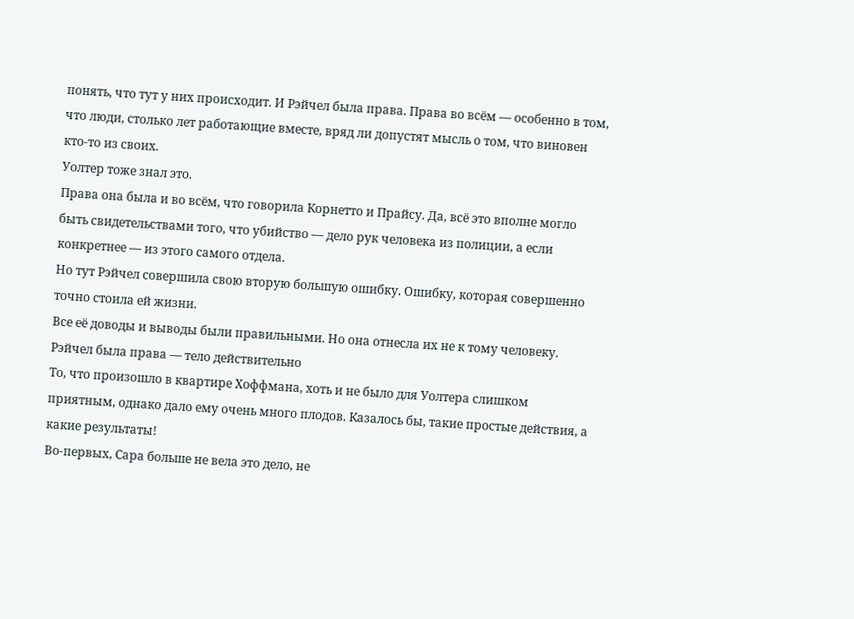понять, что тут у них происходит. И Рэйчел была права. Права во всём — особенно в том, что люди, столько лет работающие вместе, вряд ли допустят мысль о том, что виновен кто-то из своих.
Уолтер тоже знал это.
Права она была и во всём, что говорила Корнетто и Прайсу. Да, всё это вполне могло быть свидетельствами того, что убийство — дело рук человека из полиции, а если конкретнее — из этого самого отдела.
Но тут Рэйчел совершила свою вторую большую ошибку. Ошибку, которая совершенно точно стоила ей жизни.
Все её доводы и выводы были правильными. Но она отнесла их не к тому человеку.
Рэйчел была права — тело действительно
То, что произошло в квартире Хоффмана, хоть и не было для Уолтера слишком приятным, однако дало ему очень много плодов. Казалось бы, такие простые действия, а какие результаты!
Во-первых, Сара больше не вела это дело, не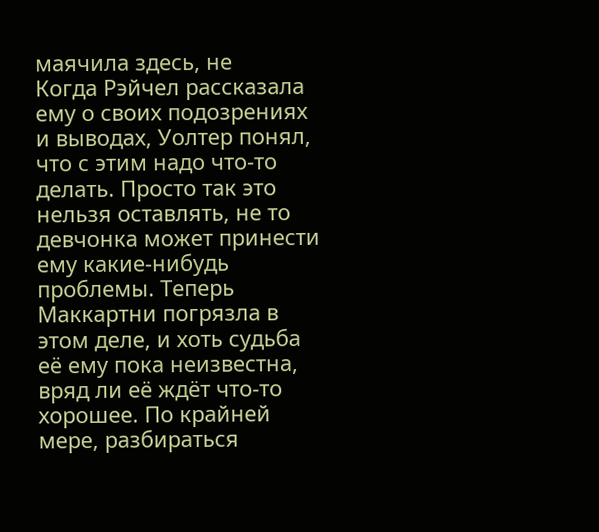маячила здесь, не
Когда Рэйчел рассказала ему о своих подозрениях и выводах, Уолтер понял, что с этим надо что-то делать. Просто так это нельзя оставлять, не то девчонка может принести ему какие-нибудь проблемы. Теперь Маккартни погрязла в этом деле, и хоть судьба её ему пока неизвестна, вряд ли её ждёт что-то хорошее. По крайней мере, разбираться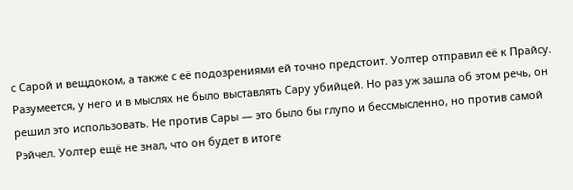с Сарой и вещдоком, а также с её подозрениями ей точно предстоит. Уолтер отправил её к Прайсу. Разумеется, у него и в мыслях не было выставлять Сару убийцей. Но раз уж зашла об этом речь, он решил это использовать. Не против Сары — это было бы глупо и бессмысленно, но против самой Рэйчел. Уолтер ещё не знал, что он будет в итоге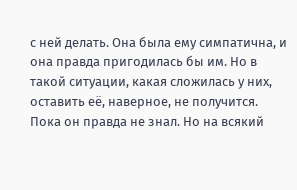с ней делать. Она была ему симпатична, и она правда пригодилась бы им. Но в такой ситуации, какая сложилась у них, оставить её, наверное, не получится. Пока он правда не знал. Но на всякий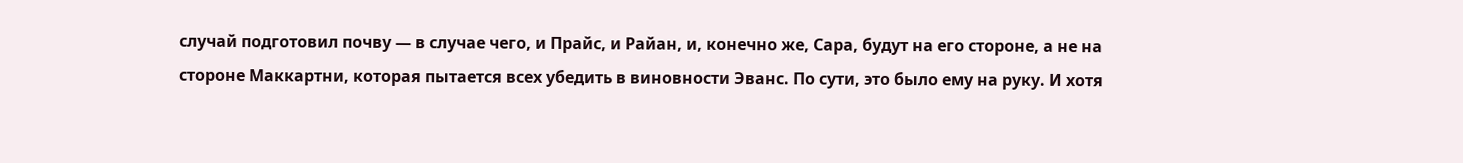случай подготовил почву — в случае чего, и Прайс, и Райан, и, конечно же, Сара, будут на его стороне, а не на стороне Маккартни, которая пытается всех убедить в виновности Эванс. По сути, это было ему на руку. И хотя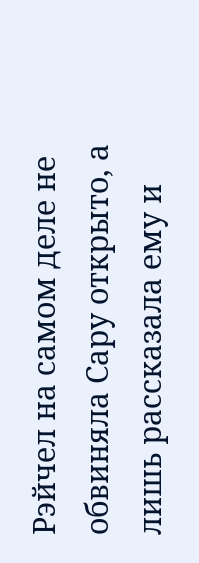Рэйчел на самом деле не обвиняла Сару открыто, а лишь рассказала ему и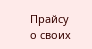Прайсу о своих